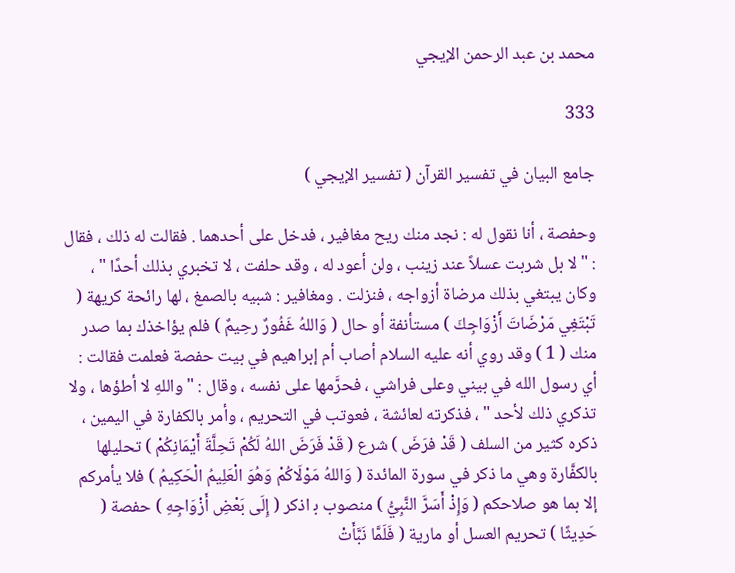محمد بن عبد الرحمن الإيجي

333

جامع البيان في تفسير القرآن ( تفسير الإيجي )

وحفصة ، أنا نقول له : نجد منك ريح مغافير ، فدخل على أحدهما . فقالت له ذلك ، فقال : " لا بل شربت عسلاً عند زينب ، ولن أعود له ، وقد حلفت ، لا تخبري بذلك أحدًا " ، وكان يبتغي بذلك مرضاة أزواجه ، فنزلت . ومغافير : شبيه بالصمغ ، لها رائحة كريهة ( تَبْتَغِي مَرْضَاتَ أَزْوَاجِكَ ) مستأنفة أو حال ( وَاللهُ غَفُورٌ رحِيمٌ ) فلم يؤاخذك بما صدر منك ( 1 ) وقد روي أنه عليه السلام أصاب أم إبراهيم في بيت حفصة فعلمت فقالت : أي رسول الله في بيني وعلى فراشي ، فحرَّمها على نفسه ، وقال : " واللهِ لا أطؤها ، ولا تذكري ذلك لأحد " ، فذكرته لعائشة ، فعوتب في التحريم ، وأمر بالكفارة في اليمين ، ذكره كثير من السلف ( قَدْ فرَضَ ) شرع ( قَدْ فَرَضَ اللهُ لَكُمْ تَحِلَّةَ أَيْمَانِكُمْ ) تحليلها بالكفَّارة وهي ما ذكر في سورة المائدة ( وَاللهُ مَوْلَاكُمْ وَهُوَ الْعَلِيمُ الْحَكِيمُ ) فلا يأمركم إلا بما هو صلاحكم ( وَإِذْ أَسَرَّ النَّبِيُّ ) منصوب ب‍ اذكر ( إِلَى بَعْضِ أَزْوَاجِهِ ) حفصة ( حَدِيثًا ) تحريم العسل أو مارية ( فَلَمَّا نَبَّأَتْ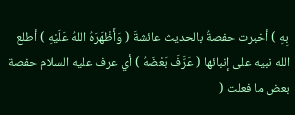بِهِ ) أخبرت حفصةُ بالحديث عائشةَ ( وَأَظْهَرَهُ اللهُ عَلَيْهِ ) أطلع الله نبيه على إنبائها ( عَرَّفَ بَعْضَهُ ) أي عرف عليه السلام حفصة بعض ما فعلت (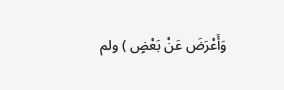وَأَعْرَضَ عَنْ بَعْضٍ ) ولم